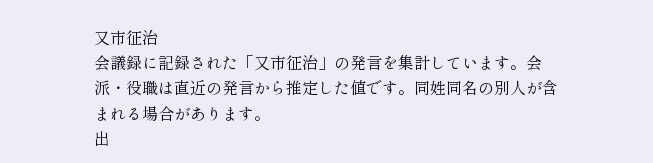又市征治
会議録に記録された「又市征治」の発言を集計しています。会派・役職は直近の発言から推定した値です。同姓同名の別人が含まれる場合があります。
出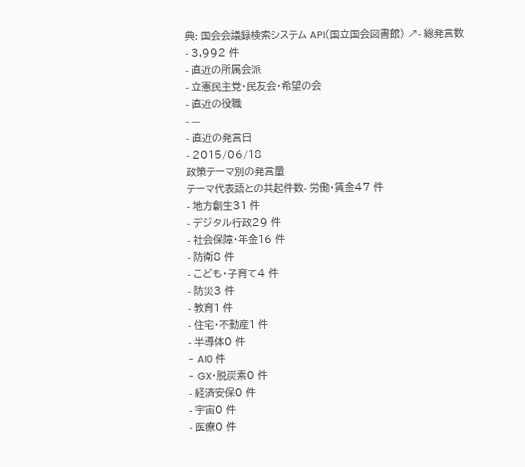典: 国会会議録検索システム API(国立国会図書館) ↗- 総発言数
- 3,992 件
- 直近の所属会派
- 立憲民主党・民友会・希望の会
- 直近の役職
- —
- 直近の発言日
- 2015/06/18
政策テーマ別の発言量
テーマ代表語との共起件数- 労働・賃金47 件
- 地方創生31 件
- デジタル行政29 件
- 社会保障・年金16 件
- 防衛8 件
- こども・子育て4 件
- 防災3 件
- 教育1 件
- 住宅・不動産1 件
- 半導体0 件
- AI0 件
- GX・脱炭素0 件
- 経済安保0 件
- 宇宙0 件
- 医療0 件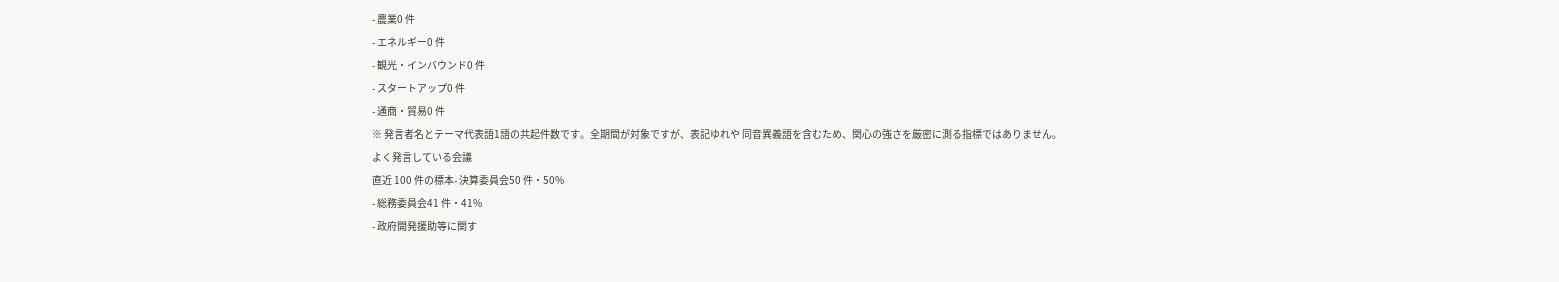- 農業0 件
- エネルギー0 件
- 観光・インバウンド0 件
- スタートアップ0 件
- 通商・貿易0 件
※ 発言者名とテーマ代表語1語の共起件数です。全期間が対象ですが、表記ゆれや 同音異義語を含むため、関心の強さを厳密に測る指標ではありません。
よく発言している会議
直近 100 件の標本- 決算委員会50 件・50%
- 総務委員会41 件・41%
- 政府開発援助等に関す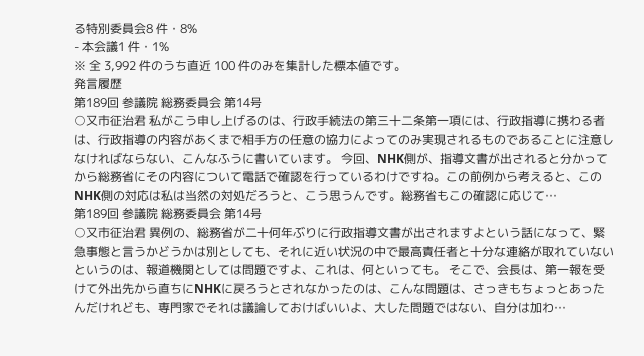る特別委員会8 件・8%
- 本会議1 件・1%
※ 全 3,992 件のうち直近 100 件のみを集計した標本値です。
発言履歴
第189回 参議院 総務委員会 第14号
○又市征治君 私がこう申し上げるのは、行政手続法の第三十二条第一項には、行政指導に携わる者は、行政指導の内容があくまで相手方の任意の協力によってのみ実現されるものであることに注意しなければならない、こんなふうに書いています。 今回、NHK側が、指導文書が出されると分かってから総務省にその内容について電話で確認を行っているわけですね。この前例から考えると、このNHK側の対応は私は当然の対処だろうと、こう思うんです。総務省もこの確認に応じて…
第189回 参議院 総務委員会 第14号
○又市征治君 異例の、総務省が二十何年ぶりに行政指導文書が出されますよという話になって、緊急事態と言うかどうかは別としても、それに近い状況の中で最高責任者と十分な連絡が取れていないというのは、報道機関としては問題ですよ、これは、何といっても。 そこで、会長は、第一報を受けて外出先から直ちにNHKに戻ろうとされなかったのは、こんな問題は、さっきもちょっとあったんだけれども、専門家でそれは議論しておけばいいよ、大した問題ではない、自分は加わ…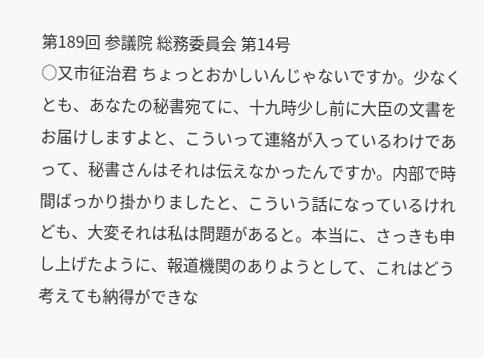第189回 参議院 総務委員会 第14号
○又市征治君 ちょっとおかしいんじゃないですか。少なくとも、あなたの秘書宛てに、十九時少し前に大臣の文書をお届けしますよと、こういって連絡が入っているわけであって、秘書さんはそれは伝えなかったんですか。内部で時間ばっかり掛かりましたと、こういう話になっているけれども、大変それは私は問題があると。本当に、さっきも申し上げたように、報道機関のありようとして、これはどう考えても納得ができな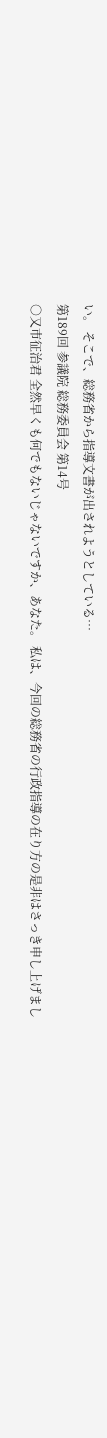い。 そこで、総務省から指導文書が出されようとしている…
第189回 参議院 総務委員会 第14号
○又市征治君 全然早くも何でもないじゃないですか、あなた。 私は、今回の総務省の行政指導の在り方の是非はさっき申し上げまし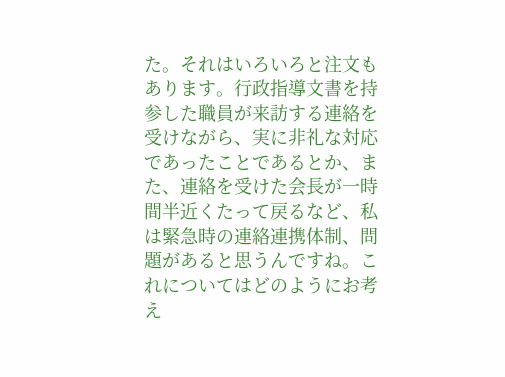た。それはいろいろと注文もあります。行政指導文書を持参した職員が来訪する連絡を受けながら、実に非礼な対応であったことであるとか、また、連絡を受けた会長が一時間半近くたって戻るなど、私は緊急時の連絡連携体制、問題があると思うんですね。これについてはどのようにお考え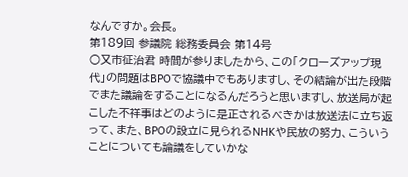なんですか。会長。
第189回 参議院 総務委員会 第14号
○又市征治君 時間が参りましたから、この「クローズアップ現代」の問題はBPOで協議中でもありますし、その結論が出た段階でまた議論をすることになるんだろうと思いますし、放送局が起こした不祥事はどのように是正されるべきかは放送法に立ち返って、また、BPOの設立に見られるNHKや民放の努力、こういうことについても論議をしていかな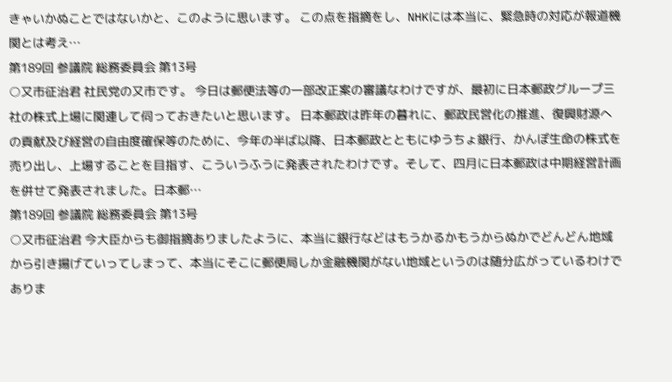きゃいかぬことではないかと、このように思います。 この点を指摘をし、NHKには本当に、緊急時の対応が報道機関とは考え…
第189回 参議院 総務委員会 第13号
○又市征治君 社民党の又市です。 今日は郵便法等の一部改正案の審議なわけですが、最初に日本郵政グループ三社の株式上場に関連して伺っておきたいと思います。 日本郵政は昨年の暮れに、郵政民営化の推進、復興財源への貢献及び経営の自由度確保等のために、今年の半ば以降、日本郵政とともにゆうちょ銀行、かんぽ生命の株式を売り出し、上場することを目指す、こういうふうに発表されたわけです。そして、四月に日本郵政は中期経営計画を併せて発表されました。日本郵…
第189回 参議院 総務委員会 第13号
○又市征治君 今大臣からも御指摘ありましたように、本当に銀行などはもうかるかもうからぬかでどんどん地域から引き揚げていってしまって、本当にそこに郵便局しか金融機関がない地域というのは随分広がっているわけでありま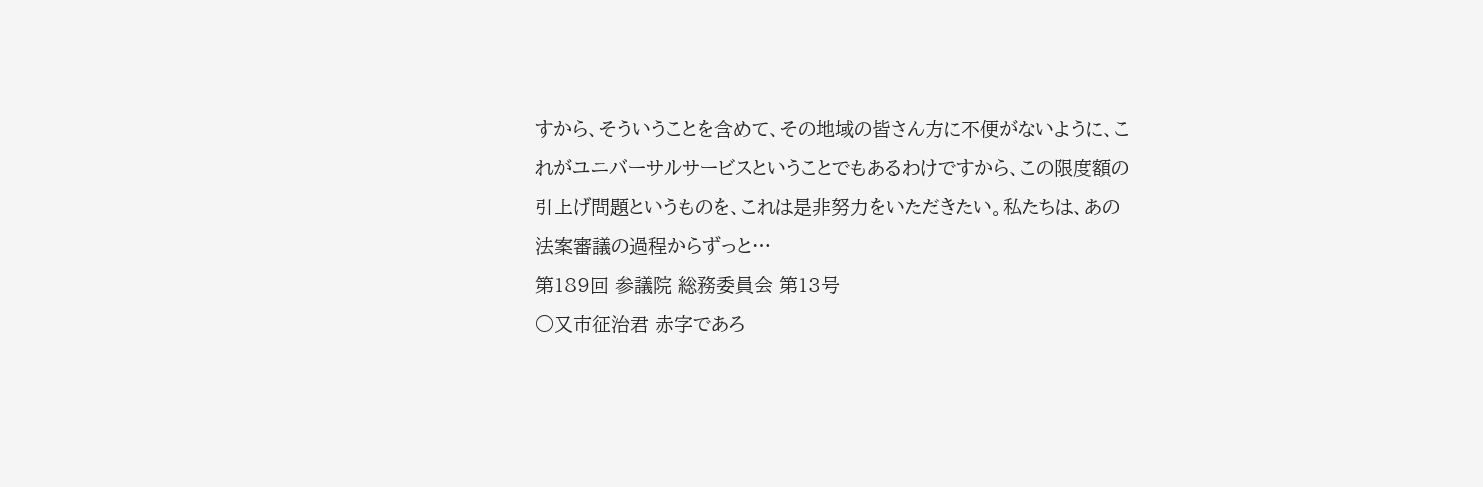すから、そういうことを含めて、その地域の皆さん方に不便がないように、これがユニバーサルサービスということでもあるわけですから、この限度額の引上げ問題というものを、これは是非努力をいただきたい。私たちは、あの法案審議の過程からずっと…
第189回 参議院 総務委員会 第13号
○又市征治君 赤字であろ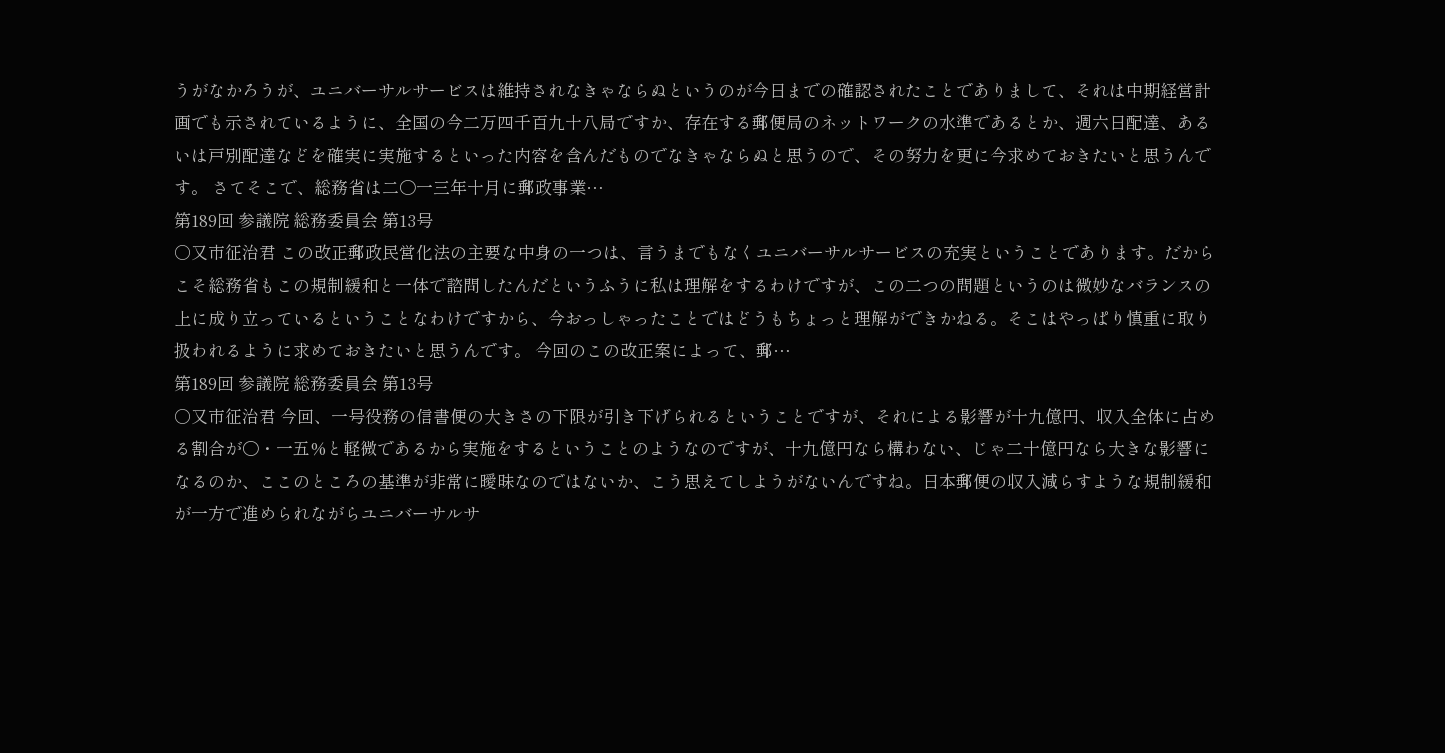うがなかろうが、ユニバーサルサービスは維持されなきゃならぬというのが今日までの確認されたことでありまして、それは中期経営計画でも示されているように、全国の今二万四千百九十八局ですか、存在する郵便局のネットワークの水準であるとか、週六日配達、あるいは戸別配達などを確実に実施するといった内容を含んだものでなきゃならぬと思うので、その努力を更に今求めておきたいと思うんです。 さてそこで、総務省は二〇一三年十月に郵政事業…
第189回 参議院 総務委員会 第13号
○又市征治君 この改正郵政民営化法の主要な中身の一つは、言うまでもなくユニバーサルサービスの充実ということであります。だからこそ総務省もこの規制緩和と一体で諮問したんだというふうに私は理解をするわけですが、この二つの問題というのは微妙なバランスの上に成り立っているということなわけですから、今おっしゃったことではどうもちょっと理解ができかねる。そこはやっぱり慎重に取り扱われるように求めておきたいと思うんです。 今回のこの改正案によって、郵…
第189回 参議院 総務委員会 第13号
○又市征治君 今回、一号役務の信書便の大きさの下限が引き下げられるということですが、それによる影響が十九億円、収入全体に占める割合が〇・一五%と軽微であるから実施をするということのようなのですが、十九億円なら構わない、じゃ二十億円なら大きな影響になるのか、ここのところの基準が非常に曖昧なのではないか、こう思えてしようがないんですね。日本郵便の収入減らすような規制緩和が一方で進められながらユニバーサルサ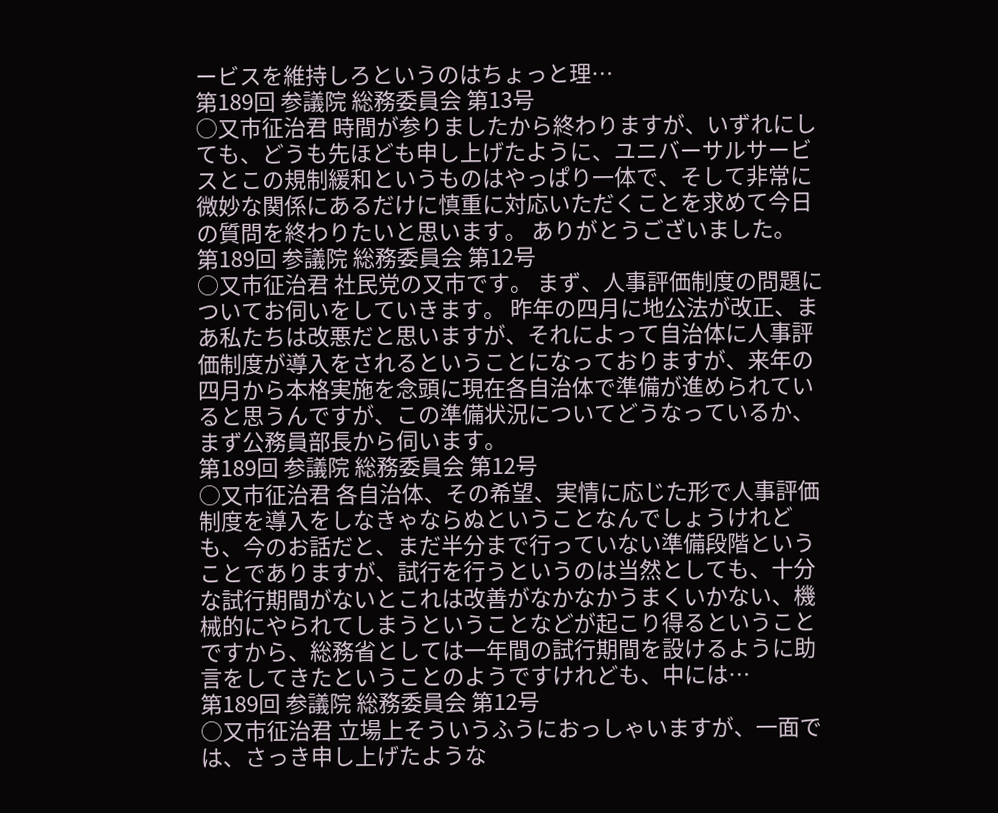ービスを維持しろというのはちょっと理…
第189回 参議院 総務委員会 第13号
○又市征治君 時間が参りましたから終わりますが、いずれにしても、どうも先ほども申し上げたように、ユニバーサルサービスとこの規制緩和というものはやっぱり一体で、そして非常に微妙な関係にあるだけに慎重に対応いただくことを求めて今日の質問を終わりたいと思います。 ありがとうございました。
第189回 参議院 総務委員会 第12号
○又市征治君 社民党の又市です。 まず、人事評価制度の問題についてお伺いをしていきます。 昨年の四月に地公法が改正、まあ私たちは改悪だと思いますが、それによって自治体に人事評価制度が導入をされるということになっておりますが、来年の四月から本格実施を念頭に現在各自治体で準備が進められていると思うんですが、この準備状況についてどうなっているか、まず公務員部長から伺います。
第189回 参議院 総務委員会 第12号
○又市征治君 各自治体、その希望、実情に応じた形で人事評価制度を導入をしなきゃならぬということなんでしょうけれども、今のお話だと、まだ半分まで行っていない準備段階ということでありますが、試行を行うというのは当然としても、十分な試行期間がないとこれは改善がなかなかうまくいかない、機械的にやられてしまうということなどが起こり得るということですから、総務省としては一年間の試行期間を設けるように助言をしてきたということのようですけれども、中には…
第189回 参議院 総務委員会 第12号
○又市征治君 立場上そういうふうにおっしゃいますが、一面では、さっき申し上げたような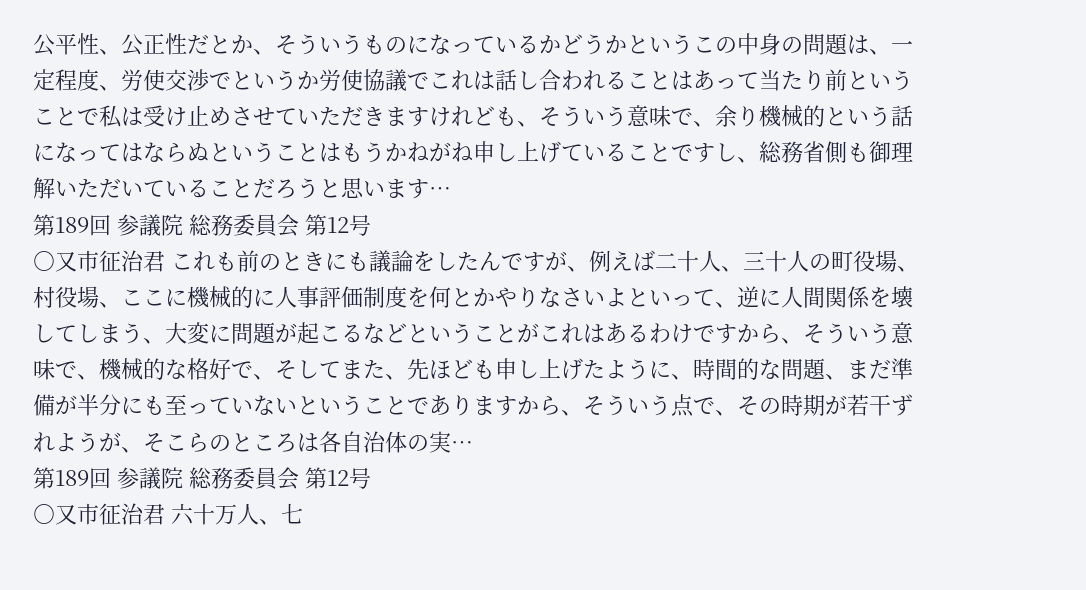公平性、公正性だとか、そういうものになっているかどうかというこの中身の問題は、一定程度、労使交渉でというか労使協議でこれは話し合われることはあって当たり前ということで私は受け止めさせていただきますけれども、そういう意味で、余り機械的という話になってはならぬということはもうかねがね申し上げていることですし、総務省側も御理解いただいていることだろうと思います…
第189回 参議院 総務委員会 第12号
○又市征治君 これも前のときにも議論をしたんですが、例えば二十人、三十人の町役場、村役場、ここに機械的に人事評価制度を何とかやりなさいよといって、逆に人間関係を壊してしまう、大変に問題が起こるなどということがこれはあるわけですから、そういう意味で、機械的な格好で、そしてまた、先ほども申し上げたように、時間的な問題、まだ準備が半分にも至っていないということでありますから、そういう点で、その時期が若干ずれようが、そこらのところは各自治体の実…
第189回 参議院 総務委員会 第12号
○又市征治君 六十万人、七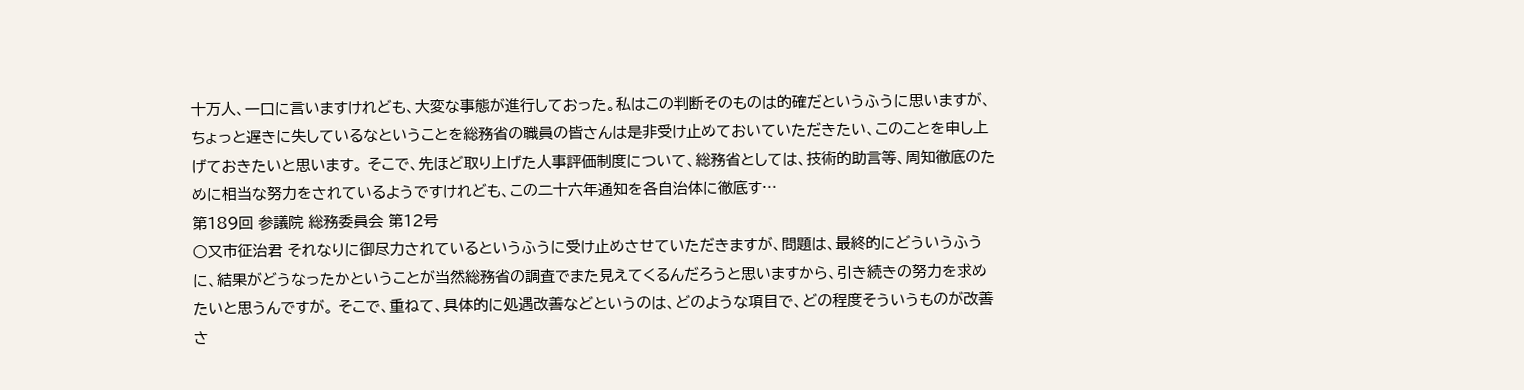十万人、一口に言いますけれども、大変な事態が進行しておった。私はこの判断そのものは的確だというふうに思いますが、ちょっと遅きに失しているなということを総務省の職員の皆さんは是非受け止めておいていただきたい、このことを申し上げておきたいと思います。 そこで、先ほど取り上げた人事評価制度について、総務省としては、技術的助言等、周知徹底のために相当な努力をされているようですけれども、この二十六年通知を各自治体に徹底す…
第189回 参議院 総務委員会 第12号
○又市征治君 それなりに御尽力されているというふうに受け止めさせていただきますが、問題は、最終的にどういうふうに、結果がどうなったかということが当然総務省の調査でまた見えてくるんだろうと思いますから、引き続きの努力を求めたいと思うんですが。 そこで、重ねて、具体的に処遇改善などというのは、どのような項目で、どの程度そういうものが改善さ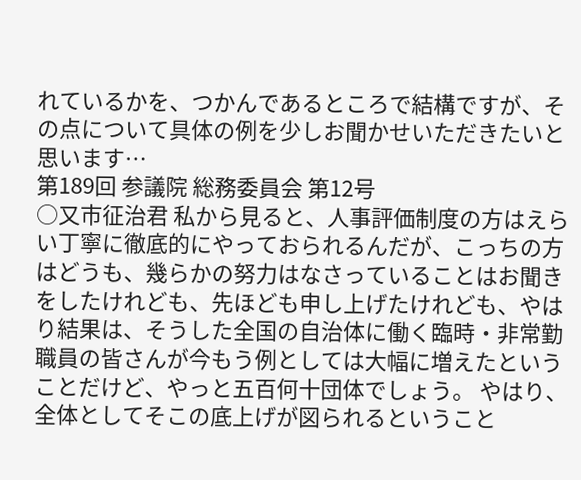れているかを、つかんであるところで結構ですが、その点について具体の例を少しお聞かせいただきたいと思います…
第189回 参議院 総務委員会 第12号
○又市征治君 私から見ると、人事評価制度の方はえらい丁寧に徹底的にやっておられるんだが、こっちの方はどうも、幾らかの努力はなさっていることはお聞きをしたけれども、先ほども申し上げたけれども、やはり結果は、そうした全国の自治体に働く臨時・非常勤職員の皆さんが今もう例としては大幅に増えたということだけど、やっと五百何十団体でしょう。 やはり、全体としてそこの底上げが図られるということ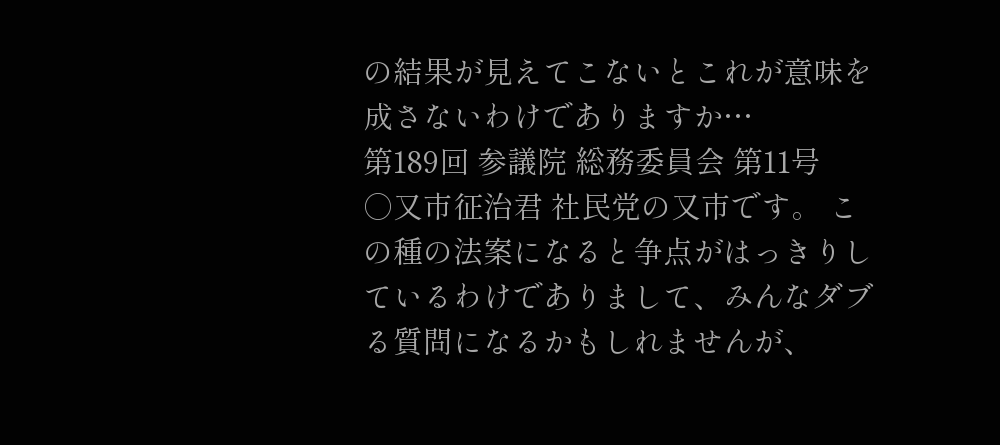の結果が見えてこないとこれが意味を成さないわけでありますか…
第189回 参議院 総務委員会 第11号
○又市征治君 社民党の又市です。 この種の法案になると争点がはっきりしているわけでありまして、みんなダブる質問になるかもしれませんが、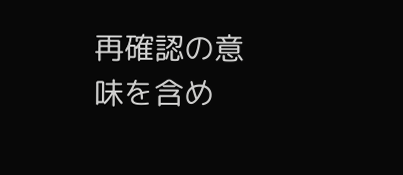再確認の意味を含め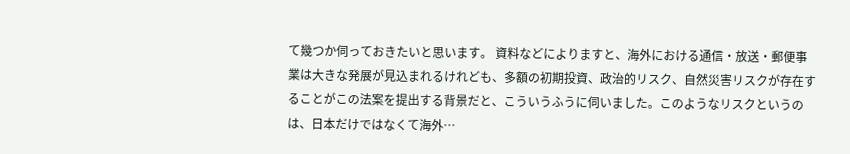て幾つか伺っておきたいと思います。 資料などによりますと、海外における通信・放送・郵便事業は大きな発展が見込まれるけれども、多額の初期投資、政治的リスク、自然災害リスクが存在することがこの法案を提出する背景だと、こういうふうに伺いました。このようなリスクというのは、日本だけではなくて海外…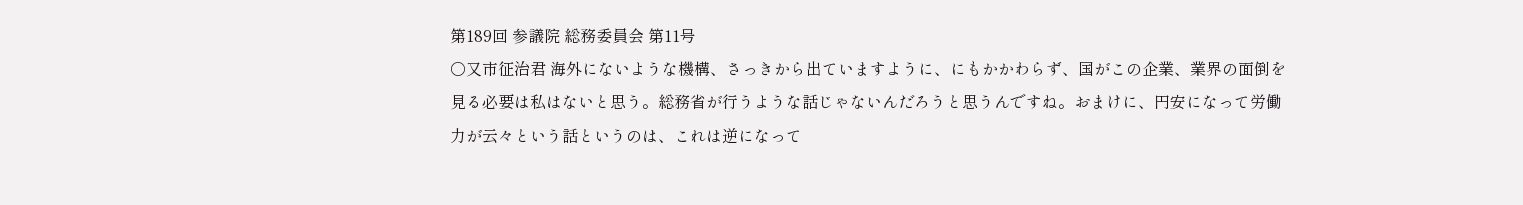第189回 参議院 総務委員会 第11号
○又市征治君 海外にないような機構、さっきから出ていますように、にもかかわらず、国がこの企業、業界の面倒を見る必要は私はないと思う。総務省が行うような話じゃないんだろうと思うんですね。おまけに、円安になって労働力が云々という話というのは、これは逆になって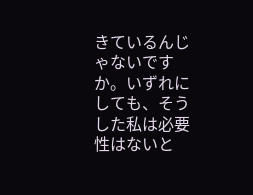きているんじゃないですか。いずれにしても、そうした私は必要性はないと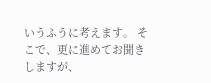いうふうに考えます。 そこで、更に進めてお聞きしますが、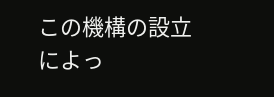この機構の設立によっ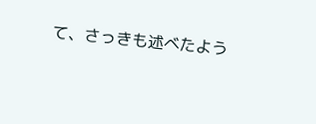て、さっきも述べたよう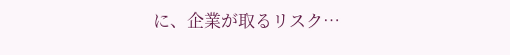に、企業が取るリスク…